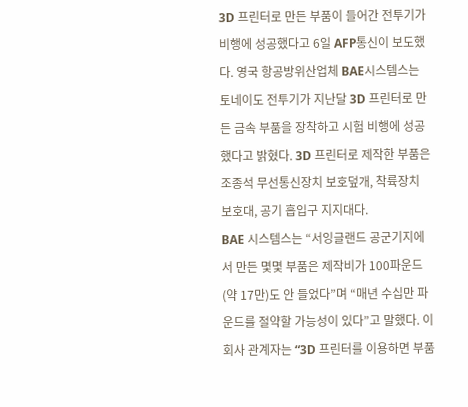3D 프린터로 만든 부품이 들어간 전투기가 비행에 성공했다고 6일 AFP통신이 보도했다. 영국 항공방위산업체 BAE시스템스는 토네이도 전투기가 지난달 3D 프린터로 만든 금속 부품을 장착하고 시험 비행에 성공했다고 밝혔다. 3D 프린터로 제작한 부품은 조종석 무선통신장치 보호덮개, 착륙장치 보호대, 공기 흡입구 지지대다.
BAE 시스템스는 “서잉글랜드 공군기지에서 만든 몇몇 부품은 제작비가 100파운드(약 17만)도 안 들었다”며 “매년 수십만 파운드를 절약할 가능성이 있다”고 말했다. 이 회사 관계자는 “3D 프린터를 이용하면 부품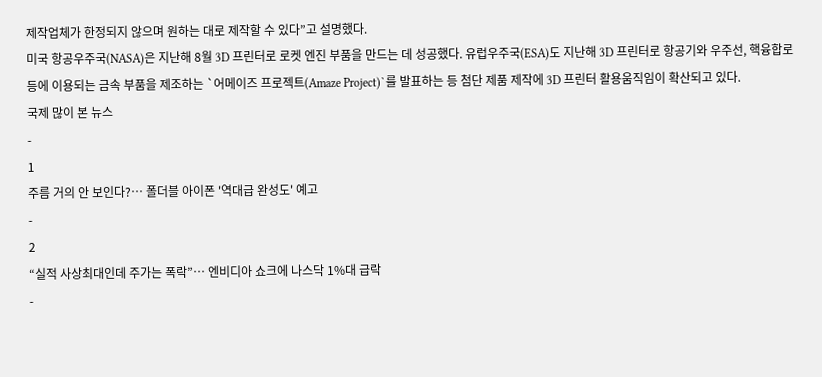제작업체가 한정되지 않으며 원하는 대로 제작할 수 있다”고 설명했다.
미국 항공우주국(NASA)은 지난해 8월 3D 프린터로 로켓 엔진 부품을 만드는 데 성공했다. 유럽우주국(ESA)도 지난해 3D 프린터로 항공기와 우주선, 핵융합로 등에 이용되는 금속 부품을 제조하는 `어메이즈 프로젝트(Amaze Project)`를 발표하는 등 첨단 제품 제작에 3D 프린터 활용움직임이 확산되고 있다.
국제 많이 본 뉴스
-
1
주름 거의 안 보인다?… 폴더블 아이폰 '역대급 완성도' 예고
-
2
“실적 사상최대인데 주가는 폭락”… 엔비디아 쇼크에 나스닥 1%대 급락
-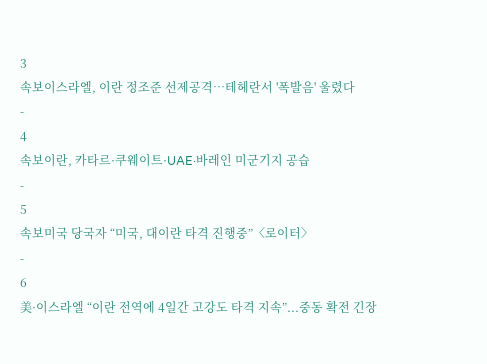3
속보이스라엘, 이란 정조준 선제공격…테헤란서 '폭발음' 울렸다
-
4
속보이란, 카타르·쿠웨이트·UAE·바레인 미군기지 공습
-
5
속보미국 당국자 “미국, 대이란 타격 진행중”〈로이터〉
-
6
美·이스라엘 “이란 전역에 4일간 고강도 타격 지속”...중동 확전 긴장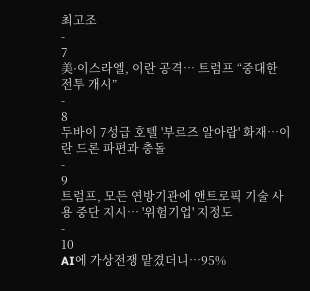최고조
-
7
美·이스라엘, 이란 공격… 트럼프 “중대한 전투 개시”
-
8
두바이 7성급 호텔 '부르즈 알아랍' 화재…이란 드론 파편과 충돌
-
9
트럼프, 모든 연방기관에 앤트로픽 기술 사용 중단 지시… '위험기업' 지정도
-
10
AI에 가상전쟁 맡겼더니…95%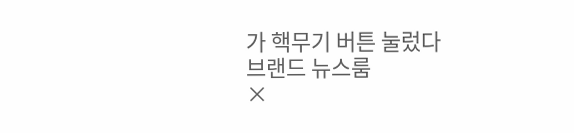가 핵무기 버튼 눌렀다
브랜드 뉴스룸
×